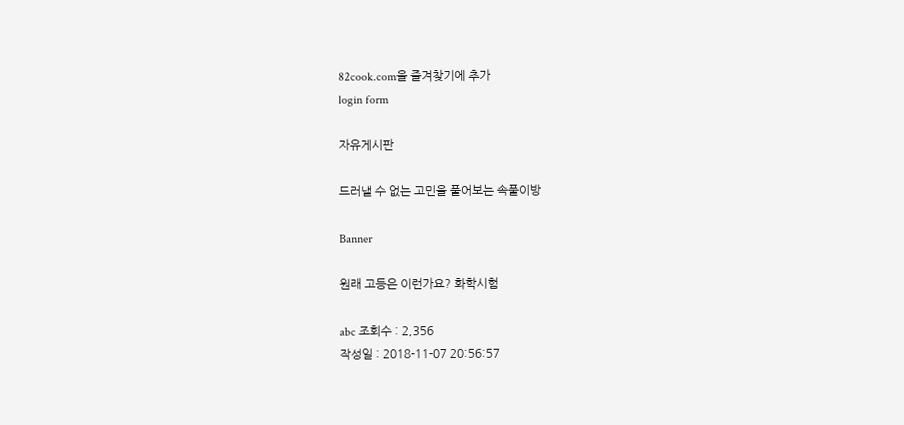82cook.com을 즐겨찾기에 추가
login form

자유게시판

드러낼 수 없는 고민을 풀어보는 속풀이방

Banner

원래 고등은 이런가요? 화학시험

abc 조회수 : 2,356
작성일 : 2018-11-07 20:56:57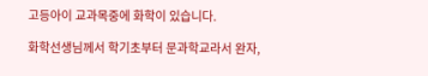고등아이 교과목중에 화학이 있습니다.

화학선생님께서 학기초부터 문과학교라서 완자,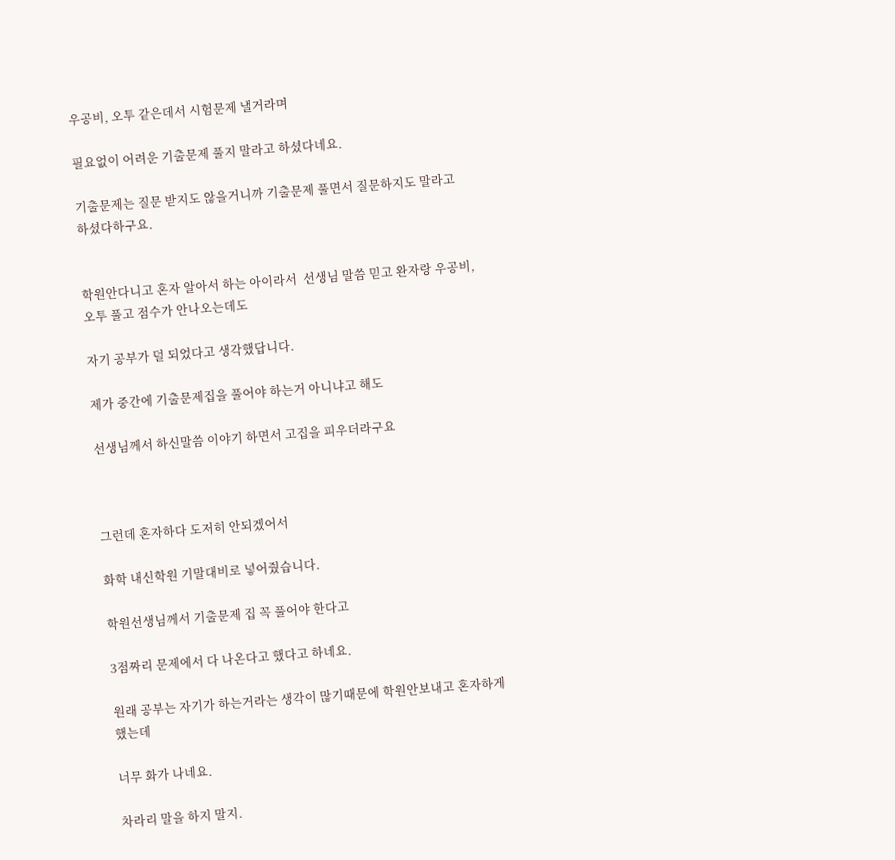우공비, 오투 같은데서 시험문제 낼거라며

필요없이 어려운 기출문제 풀지 말라고 하셨다네요.

기출문제는 질문 받지도 않을거니까 기출문제 풀면서 질문하지도 말라고 하셨다하구요.


학원안다니고 혼자 알아서 하는 아이라서  선생님 말씀 믿고 완자랑 우공비, 오투 풀고 점수가 안나오는데도

자기 공부가 덜 되었다고 생각했답니다.

제가 중간에 기출문제집을 풀어야 하는거 아니냐고 해도

선생님께서 하신말씀 이야기 하면서 고집을 피우더라구요



그런데 혼자하다 도저히 안되겠어서

화학 내신학원 기말대비로 넣어줬습니다.

학원선생님께서 기출문제 집 꼭 풀어야 한다고

3점짜리 문제에서 다 나온다고 했다고 하네요.

원래 공부는 자기가 하는거라는 생각이 많기때문에 학원안보내고 혼자하게 했는데

너무 화가 나네요.

차라리 말을 하지 말지.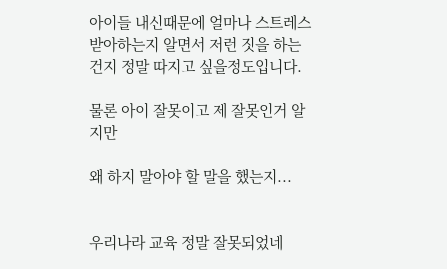아이들 내신때문에 얼마나 스트레스 받아하는지 알면서 저런 짓을 하는건지 정말 따지고 싶을정도입니다.

물론 아이 잘못이고 제 잘못인거 알지만

왜 하지 말아야 할 말을 했는지...


우리나라 교육 정말 잘못되었네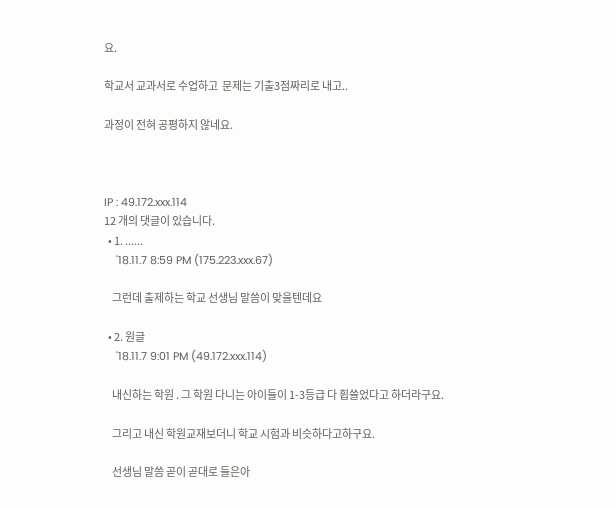요.

학교서 교과서로 수업하고  문제는 기출3점짜리로 내고..

과정이 전혀 공평하지 않네요.



IP : 49.172.xxx.114
12 개의 댓글이 있습니다.
  • 1. ......
    '18.11.7 8:59 PM (175.223.xxx.67)

    그런데 출제하는 학교 선생님 말씀이 맞을텐데요

  • 2. 원글
    '18.11.7 9:01 PM (49.172.xxx.114)

    내신하는 학원 . 그 학원 다니는 아이들이 1-3등급 다 휩쓸었다고 하더라구요.

    그리고 내신 학원교재보더니 학교 시험과 비슷하다고하구요.

    선생님 말씀 곧이 곧대로 들은아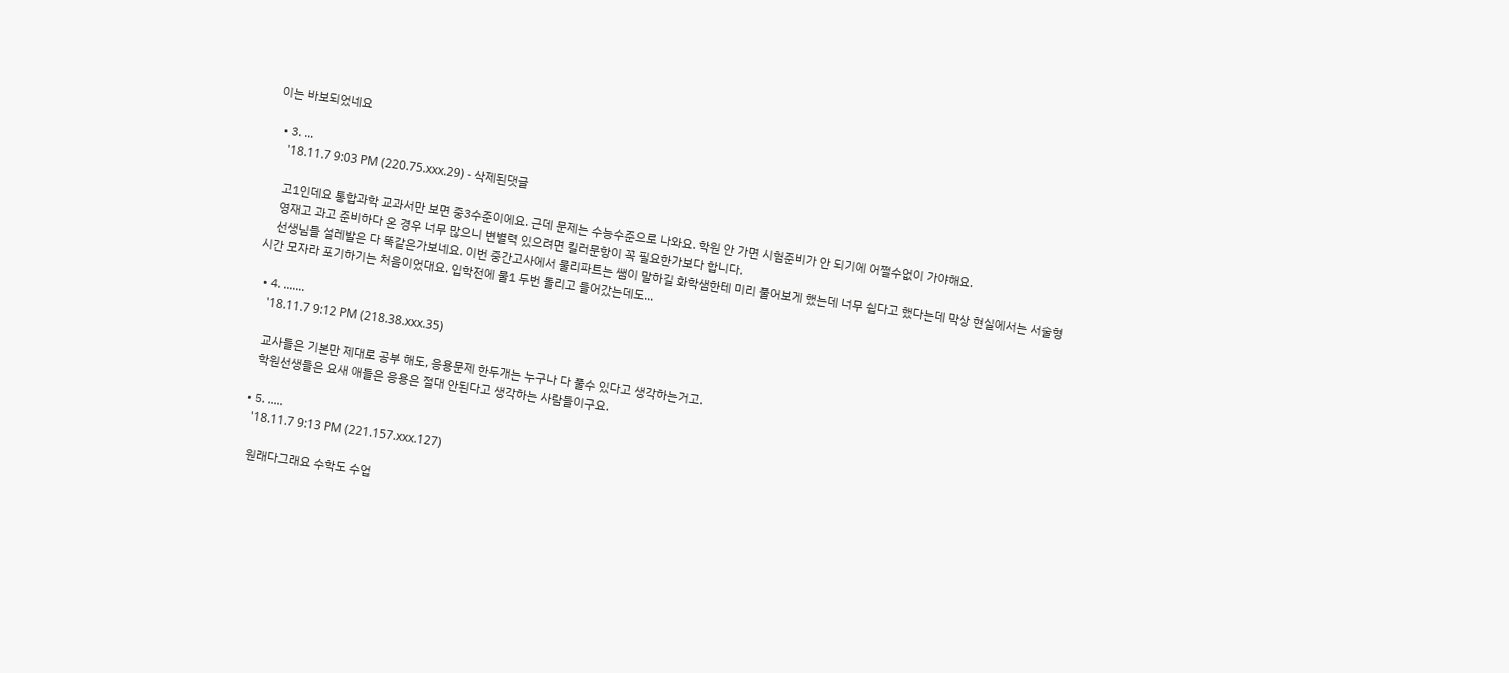이는 바보되었네요

  • 3. ...
    '18.11.7 9:03 PM (220.75.xxx.29) - 삭제된댓글

    고1인데요 통합과학 교과서만 보면 중3수준이에요. 근데 문제는 수능수준으로 나와요. 학원 안 가면 시험준비가 안 되기에 어쩔수없이 가야해요.
    영재고 과고 준비하다 온 경우 너무 많으니 변별력 있으려면 킬러문항이 꼭 필요한가보다 합니다.
    선생님들 설레발은 다 똑같은가보네요. 이번 중간고사에서 물리파트는 쌤이 말하길 화학샘한테 미리 풀어보게 했는데 너무 쉽다고 했다는데 막상 현실에서는 서술형 시간 모자라 포기하기는 처음이었대요. 입학전에 물1 두번 돌리고 들어갔는데도...

  • 4. .......
    '18.11.7 9:12 PM (218.38.xxx.35)

    교사들은 기본만 제대로 공부 해도, 응용문제 한두개는 누구나 다 풀수 있다고 생각하는거고.
    학원선생들은 요새 애들은 응용은 절대 안된다고 생각하는 사람들이구요.

  • 5. .....
    '18.11.7 9:13 PM (221.157.xxx.127)

    원래다그래요 수학도 수업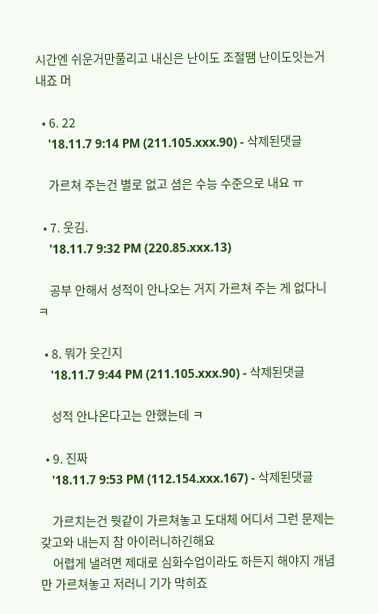시간엔 쉬운거만풀리고 내신은 난이도 조절땜 난이도잇는거내죠 머

  • 6. 22
    '18.11.7 9:14 PM (211.105.xxx.90) - 삭제된댓글

    가르쳐 주는건 별로 없고 셤은 수능 수준으로 내요 ㅠ

  • 7. 웃김.
    '18.11.7 9:32 PM (220.85.xxx.13)

    공부 안해서 성적이 안나오는 거지 가르쳐 주는 게 없다니ㅋ

  • 8. 뭐가 웃긴지
    '18.11.7 9:44 PM (211.105.xxx.90) - 삭제된댓글

    성적 안나온다고는 안했는데 ㅋ

  • 9. 진짜
    '18.11.7 9:53 PM (112.154.xxx.167) - 삭제된댓글

    가르치는건 뭣같이 가르쳐놓고 도대체 어디서 그런 문제는 갖고와 내는지 참 아이러니하긴해요
    어렵게 낼려면 제대로 심화수업이라도 하든지 해야지 개념만 가르쳐놓고 저러니 기가 막히죠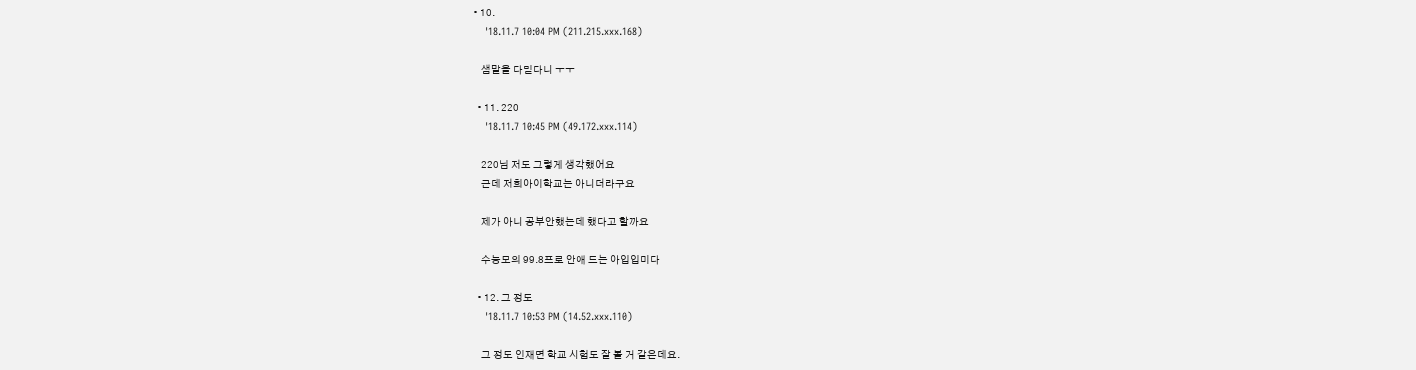• 10.
    '18.11.7 10:04 PM (211.215.xxx.168)

    샘말을 다믿다니 ㅜㅜ

  • 11. 220
    '18.11.7 10:45 PM (49.172.xxx.114)

    220님 저도 그렇게 생각했어요
    근데 저희아이학교는 아니더라구요

    제가 아니 공부안했는데 했다고 할까요

    수능모의 99.8프로 안애 드는 아입입미다

  • 12. 그 정도
    '18.11.7 10:53 PM (14.52.xxx.110)

    그 정도 인재면 학교 시험도 잘 볼 거 같은데요.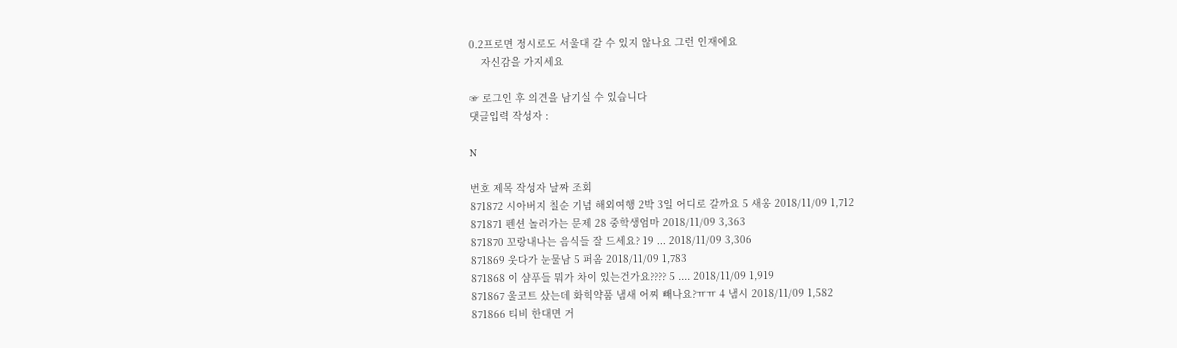0.2프로면 정시로도 서울대 갈 수 있지 않나요 그런 인재에요
    자신감을 가지세요

☞ 로그인 후 의견을 남기실 수 있습니다
댓글입력 작성자 :

N

번호 제목 작성자 날짜 조회
871872 시아버지 칠순 기념 해외여행 2박 3일 어디로 갈까요 5 새옹 2018/11/09 1,712
871871 펜션 놀러가는 문제 28 중학생엄마 2018/11/09 3,363
871870 꼬랑내나는 음식들 잘 드세요? 19 ... 2018/11/09 3,306
871869 웃다가 눈물남 5 퍼옴 2018/11/09 1,783
871868 이 샴푸들 뭐가 차이 있는건가요???? 5 .... 2018/11/09 1,919
871867 울코트 샀는데 화힉약품 냄새 어찌 빼나요?ㅠㅠ 4 냄시 2018/11/09 1,582
871866 티비 한대면 거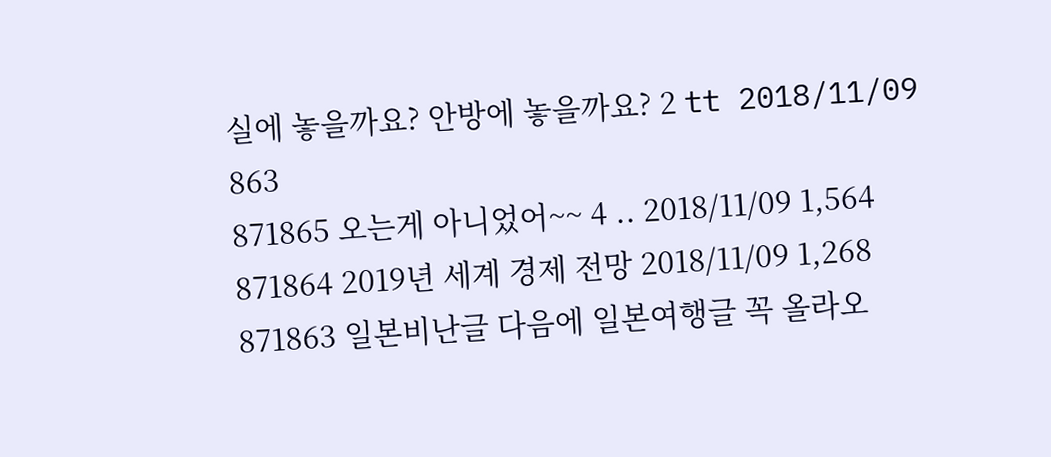실에 놓을까요? 안방에 놓을까요? 2 tt 2018/11/09 863
871865 오는게 아니었어~~ 4 .. 2018/11/09 1,564
871864 2019년 세계 경제 전망 2018/11/09 1,268
871863 일본비난글 다음에 일본여행글 꼭 올라오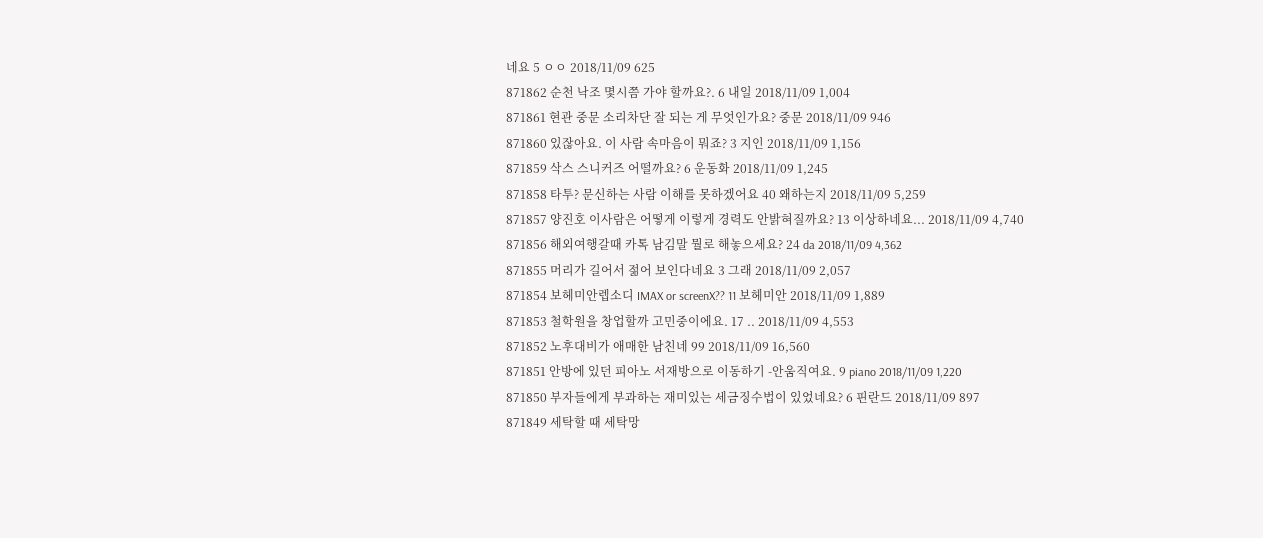네요 5 ㅇㅇ 2018/11/09 625
871862 순천 낙조 몇시쯤 가야 할까요?. 6 내일 2018/11/09 1,004
871861 현관 중문 소리차단 잘 되는 게 무엇인가요? 중문 2018/11/09 946
871860 있잖아요. 이 사람 속마음이 뭐죠? 3 지인 2018/11/09 1,156
871859 삭스 스니커즈 어떨까요? 6 운동화 2018/11/09 1,245
871858 타투? 문신하는 사람 이해를 못하겠어요 40 왜하는지 2018/11/09 5,259
871857 양진호 이사람은 어떻게 이렇게 경력도 안밝혀질까요? 13 이상하네요... 2018/11/09 4,740
871856 해외여행갈때 카톡 남김말 뭘로 해놓으세요? 24 da 2018/11/09 4,362
871855 머리가 길어서 젊어 보인다네요 3 그래 2018/11/09 2,057
871854 보헤미안렙소디 IMAX or screenX?? 11 보헤미안 2018/11/09 1,889
871853 철학원을 창업할까 고민중이에요. 17 .. 2018/11/09 4,553
871852 노후대비가 애매한 남친네 99 2018/11/09 16,560
871851 안방에 있던 피아노 서재방으로 이동하기 -안움직여요. 9 piano 2018/11/09 1,220
871850 부자들에게 부과하는 재미있는 세금징수법이 있었네요? 6 핀란드 2018/11/09 897
871849 세탁할 때 세탁망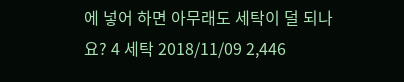에 넣어 하면 아무래도 세탁이 덜 되나요? 4 세탁 2018/11/09 2,446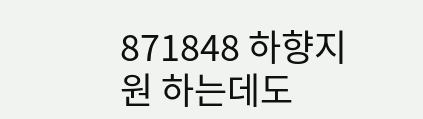871848 하향지원 하는데도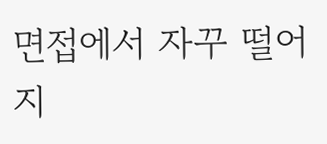면접에서 자꾸 떨어지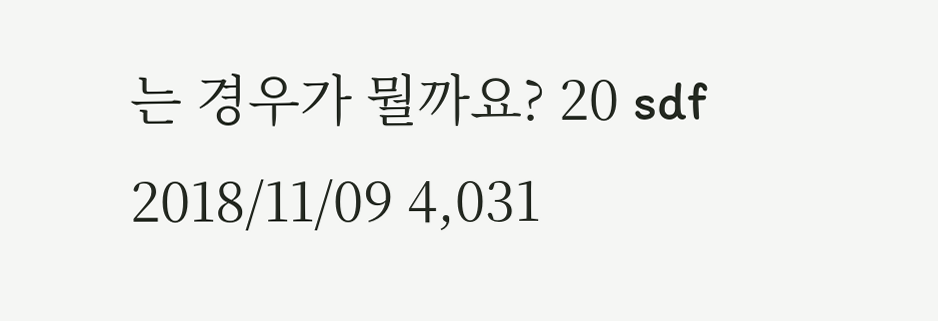는 경우가 뭘까요? 20 sdf 2018/11/09 4,031